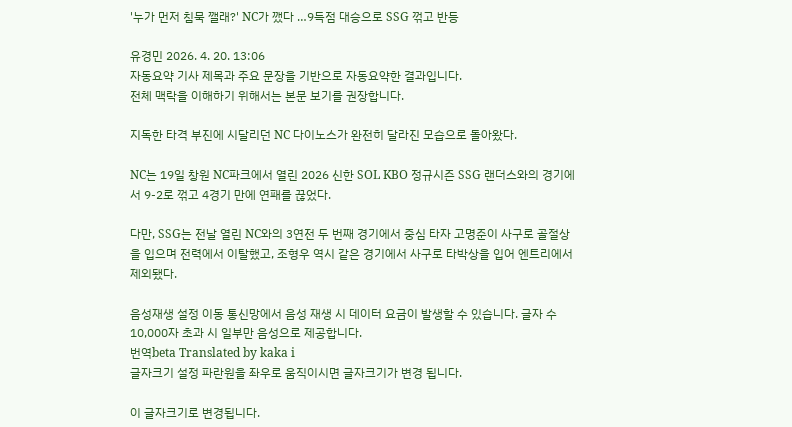'누가 먼저 침묵 깰래?' NC가 깼다 …9득점 대승으로 SSG 꺾고 반등

유경민 2026. 4. 20. 13:06
자동요약 기사 제목과 주요 문장을 기반으로 자동요약한 결과입니다.
전체 맥락을 이해하기 위해서는 본문 보기를 권장합니다.

지독한 타격 부진에 시달리던 NC 다이노스가 완전히 달라진 모습으로 돌아왔다.

NC는 19일 창원 NC파크에서 열린 2026 신한 SOL KBO 정규시즌 SSG 랜더스와의 경기에서 9-2로 꺾고 4경기 만에 연패를 끊었다.

다만, SSG는 전날 열린 NC와의 3연전 두 번째 경기에서 중심 타자 고명준이 사구로 골절상을 입으며 전력에서 이탈했고, 조형우 역시 같은 경기에서 사구로 타박상을 입어 엔트리에서 제외됐다.

음성재생 설정 이동 통신망에서 음성 재생 시 데이터 요금이 발생할 수 있습니다. 글자 수 10,000자 초과 시 일부만 음성으로 제공합니다.
번역beta Translated by kaka i
글자크기 설정 파란원을 좌우로 움직이시면 글자크기가 변경 됩니다.

이 글자크기로 변경됩니다.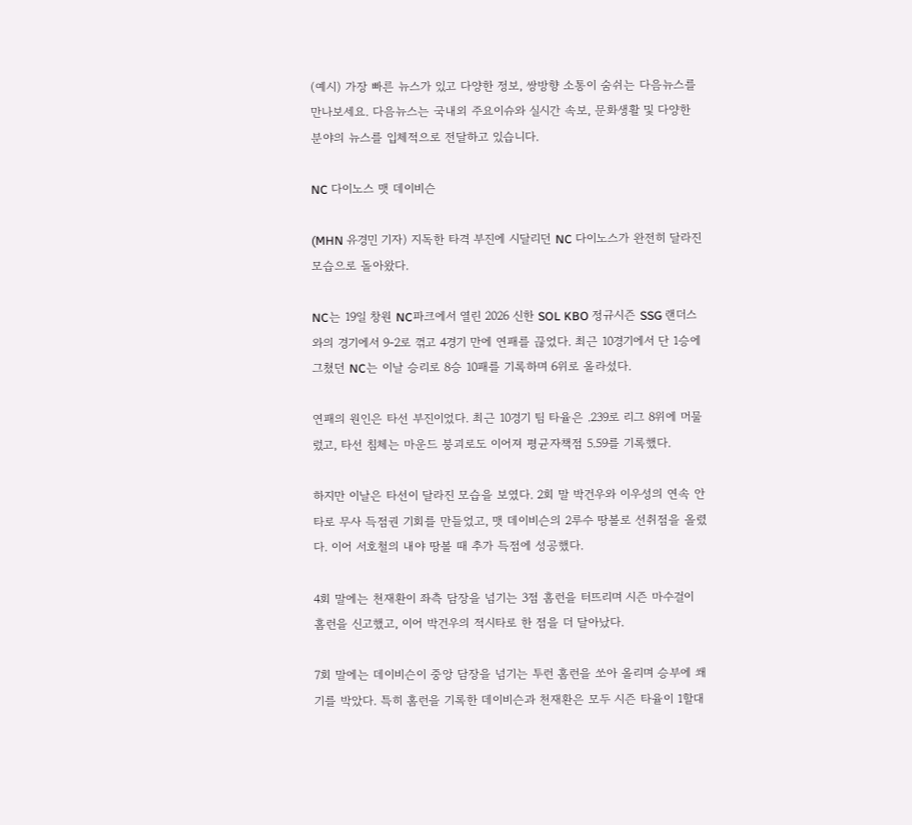(예시) 가장 빠른 뉴스가 있고 다양한 정보, 쌍방향 소통이 숨쉬는 다음뉴스를 만나보세요. 다음뉴스는 국내외 주요이슈와 실시간 속보, 문화생활 및 다양한 분야의 뉴스를 입체적으로 전달하고 있습니다.

NC 다이노스 맷 데이비슨

(MHN 유경민 기자) 지독한 타격 부진에 시달리던 NC 다이노스가 완전히 달라진 모습으로 돌아왔다.

NC는 19일 창원 NC파크에서 열린 2026 신한 SOL KBO 정규시즌 SSG 랜더스와의 경기에서 9-2로 꺾고 4경기 만에 연패를 끊었다. 최근 10경기에서 단 1승에 그쳤던 NC는 이날 승리로 8승 10패를 기록하며 6위로 올라섰다.

연패의 원인은 타선 부진이었다. 최근 10경기 팀 타율은 .239로 리그 8위에 머물렀고, 타선 침체는 마운드 붕괴로도 이어져 평균자책점 5.59를 기록했다.

하지만 이날은 타선이 달라진 모습을 보였다. 2회 말 박건우와 이우성의 연속 안타로 무사 득점권 기회를 만들었고, 맷 데이비슨의 2루수 땅볼로 선취점을 올렸다. 이어 서호철의 내야 땅볼 때 추가 득점에 성공했다.

4회 말에는 천재환이 좌측 담장을 넘기는 3점 홈런을 터뜨리며 시즌 마수걸이 홈런을 신고했고, 이어 박건우의 적시타로 한 점을 더 달아났다.

7회 말에는 데이비슨이 중앙 담장을 넘기는 투런 홈런을 쏘아 올리며 승부에 쐐기를 박았다. 특히 홈런을 기록한 데이비슨과 천재환은 모두 시즌 타율이 1할대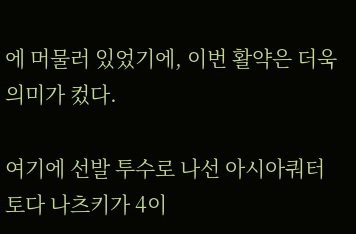에 머물러 있었기에, 이번 활약은 더욱 의미가 컸다.

여기에 선발 투수로 나선 아시아쿼터 토다 나츠키가 4이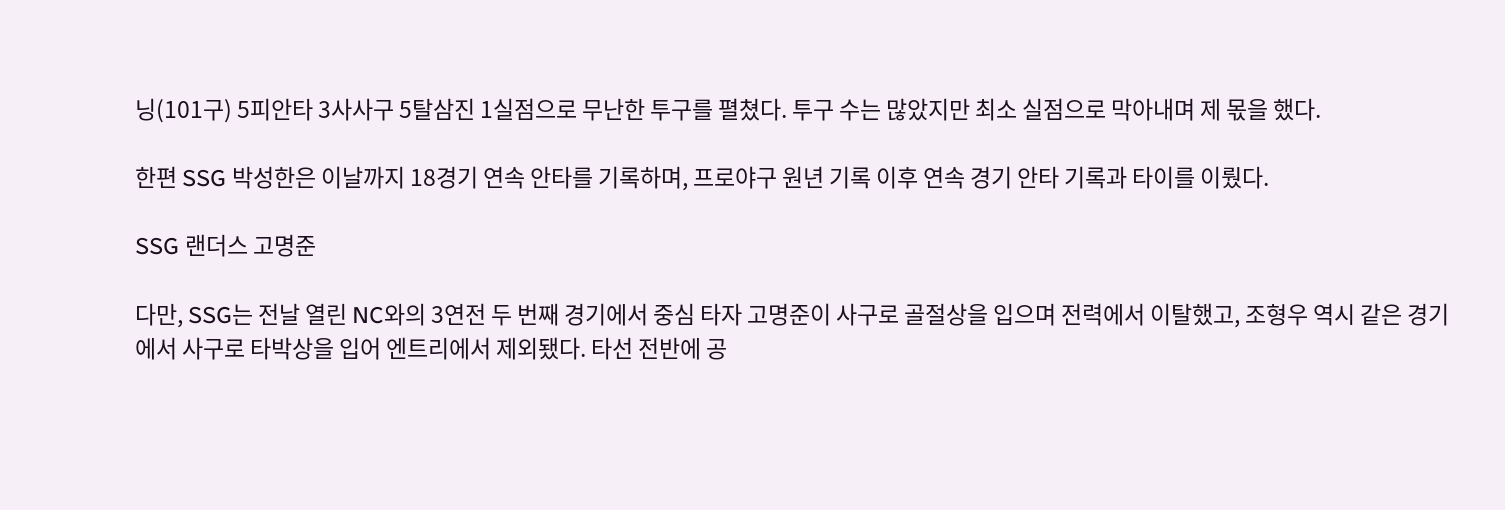닝(101구) 5피안타 3사사구 5탈삼진 1실점으로 무난한 투구를 펼쳤다. 투구 수는 많았지만 최소 실점으로 막아내며 제 몫을 했다.

한편 SSG 박성한은 이날까지 18경기 연속 안타를 기록하며, 프로야구 원년 기록 이후 연속 경기 안타 기록과 타이를 이뤘다.

SSG 랜더스 고명준

다만, SSG는 전날 열린 NC와의 3연전 두 번째 경기에서 중심 타자 고명준이 사구로 골절상을 입으며 전력에서 이탈했고, 조형우 역시 같은 경기에서 사구로 타박상을 입어 엔트리에서 제외됐다. 타선 전반에 공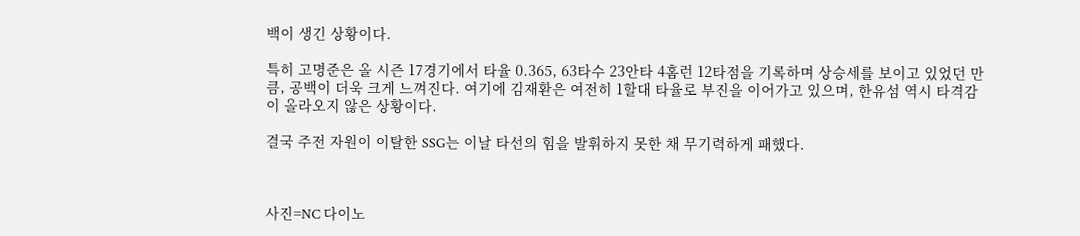백이 생긴 상황이다.

특히 고명준은 올 시즌 17경기에서 타율 0.365, 63타수 23안타 4홈런 12타점을 기록하며 상승세를 보이고 있었던 만큼, 공백이 더욱 크게 느껴진다. 여기에 김재환은 여전히 1할대 타율로 부진을 이어가고 있으며, 한유섬 역시 타격감이 올라오지 않은 상황이다.

결국 주전 자원이 이탈한 SSG는 이날 타선의 힘을 발휘하지 못한 채 무기력하게 패했다.



사진=NC 다이노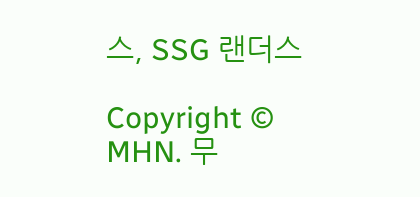스, SSG 랜더스

Copyright © MHN. 무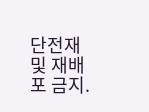단전재 및 재배포 금지.